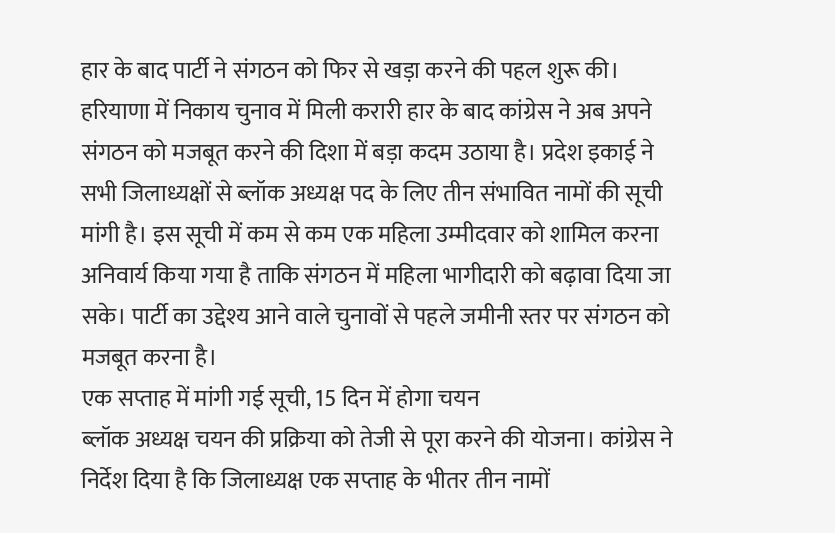हार के बाद पार्टी ने संगठन को फिर से खड़ा करने की पहल शुरू की। हरियाणा में निकाय चुनाव में मिली करारी हार के बाद कांग्रेस ने अब अपने संगठन को मजबूत करने की दिशा में बड़ा कदम उठाया है। प्रदेश इकाई ने सभी जिलाध्यक्षों से ब्लॉक अध्यक्ष पद के लिए तीन संभावित नामों की सूची मांगी है। इस सूची में कम से कम एक महिला उम्मीदवार को शामिल करना अनिवार्य किया गया है ताकि संगठन में महिला भागीदारी को बढ़ावा दिया जा सके। पार्टी का उद्देश्य आने वाले चुनावों से पहले जमीनी स्तर पर संगठन को मजबूत करना है।
एक सप्ताह में मांगी गई सूची, 15 दिन में होगा चयन
ब्लॉक अध्यक्ष चयन की प्रक्रिया को तेजी से पूरा करने की योजना। कांग्रेस ने निर्देश दिया है कि जिलाध्यक्ष एक सप्ताह के भीतर तीन नामों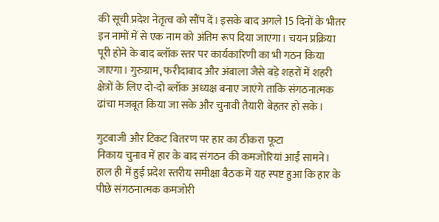की सूची प्रदेश नेतृत्व को सौंप दें। इसके बाद अगले 15 दिनों के भीतर इन नामों में से एक नाम को अंतिम रूप दिया जाएगा। चयन प्रक्रिया पूरी होने के बाद ब्लॉक स्तर पर कार्यकारिणी का भी गठन किया जाएगा। गुरुग्राम, फरीदाबाद और अंबाला जैसे बड़े शहरों में शहरी क्षेत्रों के लिए दो-दो ब्लॉक अध्यक्ष बनाए जाएंगे ताकि संगठनात्मक ढांचा मजबूत किया जा सके और चुनावी तैयारी बेहतर हो सके।

गुटबाजी और टिकट वितरण पर हार का ठीकरा फूटा
निकाय चुनाव में हार के बाद संगठन की कमजोरियां आईं सामने। हाल ही में हुई प्रदेश स्तरीय समीक्षा बैठक में यह स्पष्ट हुआ कि हार के पीछे संगठनात्मक कमजोरी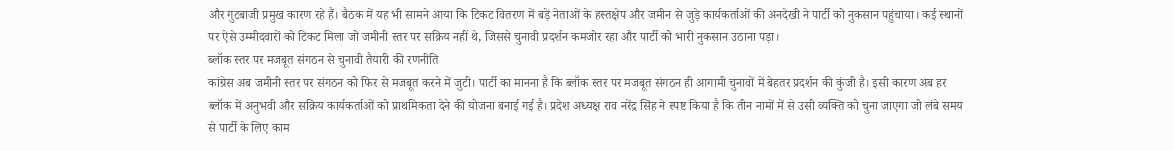और गुटबाजी प्रमुख कारण रहे हैं। बैठक में यह भी सामने आया कि टिकट वितरण में बड़े नेताओं के हस्तक्षेप और जमीन से जुड़े कार्यकर्ताओं की अनदेखी ने पार्टी को नुकसान पहुंचाया। कई स्थानों पर ऐसे उम्मीदवारों को टिकट मिला जो जमीनी स्तर पर सक्रिय नहीं थे, जिससे चुनावी प्रदर्शन कमजोर रहा और पार्टी को भारी नुकसान उठाना पड़ा।
ब्लॉक स्तर पर मजबूत संगठन से चुनावी तैयारी की रणनीति
कांग्रेस अब जमीनी स्तर पर संगठन को फिर से मजबूत करने में जुटी। पार्टी का मानना है कि ब्लॉक स्तर पर मजबूत संगठन ही आगामी चुनावों में बेहतर प्रदर्शन की कुंजी है। इसी कारण अब हर ब्लॉक में अनुभवी और सक्रिय कार्यकर्ताओं को प्राथमिकता देने की योजना बनाई गई है। प्रदेश अध्यक्ष राव नरेंद्र सिंह ने स्पष्ट किया है कि तीन नामों में से उसी व्यक्ति को चुना जाएगा जो लंबे समय से पार्टी के लिए काम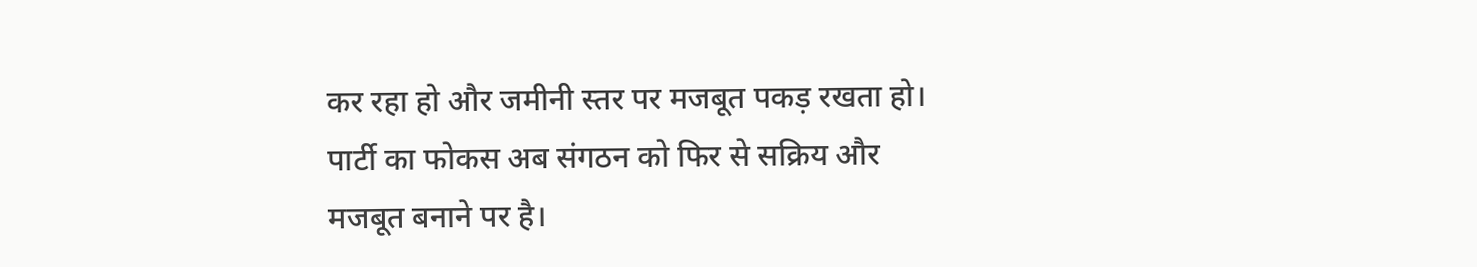कर रहा हो और जमीनी स्तर पर मजबूत पकड़ रखता हो। पार्टी का फोकस अब संगठन को फिर से सक्रिय और मजबूत बनाने पर है।